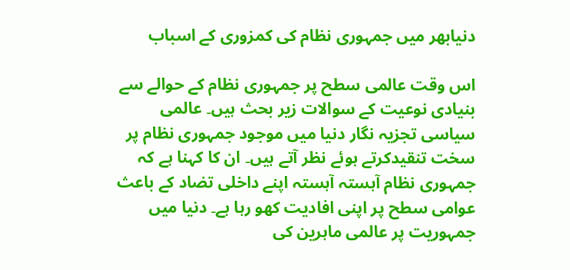دنیابھر میں جمہوری نظام کی کمزوری کے اسباب

اس وقت عالمی سطح پر جمہوری نظام کے حوالے سے بنیادی نوعیت کے سوالات زیر بحث ہیں۔ عالمی سیاسی تجزیہ نگار دنیا میں موجود جمہوری نظام پر سخت تنقیدکرتے ہوئے نظر آتے ہیں۔ ان کا کہنا ہے کہ جمہوری نظام آہستہ آہستہ اپنے داخلی تضاد کے باعث عوامی سطح پر اپنی افادیت کھو رہا ہے۔ دنیا میں جمہوریت پر عالمی ماہرین کی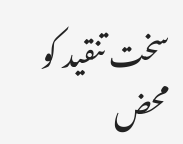سخت تنقید کو محض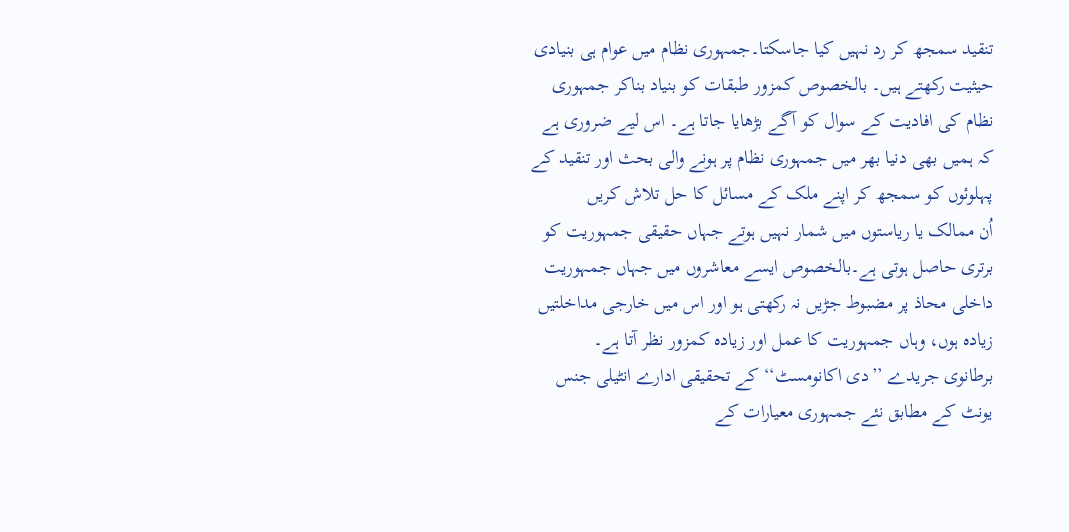تنقید سمجھ کر رد نہیں کیا جاسکتا۔جمہوری نظام میں عوام ہی بنیادی حیثیت رکھتے ہیں۔ بالخصوص کمزور طبقات کو بنیاد بناکر جمہوری نظام کی افادیت کے سوال کو آگے بڑھایا جاتا ہے۔ اس لیے ضروری ہے کہ ہمیں بھی دنیا بھر میں جمہوری نظام پر ہونے والی بحث اور تنقید کے پہلوئوں کو سمجھ کر اپنے ملک کے مسائل کا حل تلاش کریں
اُن ممالک یا ریاستوں میں شمار نہیں ہوتے جہاں حقیقی جمہوریت کو برتری حاصل ہوتی ہے۔بالخصوص ایسے معاشروں میں جہاں جمہوریت داخلی محاذ پر مضبوط جڑیں نہ رکھتی ہو اور اس میں خارجی مداخلتیں زیادہ ہوں، وہاں جمہوریت کا عمل اور زیادہ کمزور نظر آتا ہے۔
برطانوی جریدے ’’دی اکانومسٹ‘‘ کے تحقیقی ادارے انٹیلی جنس یونٹ کے مطابق نئے جمہوری معیارات کے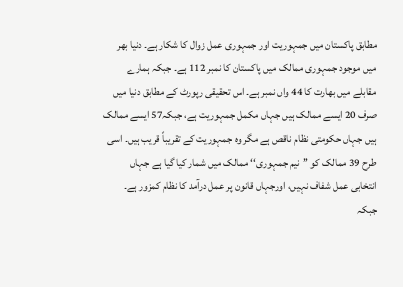مطابق پاکستان میں جمہوریت اور جمہوری عمل زوال کا شکار ہے۔ دنیا بھر میں موجود جمہوری ممالک میں پاکستان کا نمبر 112 ہے۔ جبکہ ہمارے مقابلے میں بھارت کا 44 واں نمبر ہے۔ اس تحقیقی رپورٹ کے مطابق دنیا میں صرف 20 ایسے ممالک ہیں جہاں مکمل جمہوریت ہے، جبکہ57 ایسے ممالک ہیں جہاں حکومتی نظام ناقص ہے مگر وہ جمہوریت کے تقریباً قریب ہیں۔ اسی طرح 39 ممالک کو ’’نیم جمہوری‘‘ ممالک میں شمار کیا گیا ہے جہاں انتخابی عمل شفاف نہیں، اورجہاں قانون پر عمل درآمد کا نظام کمزور ہے۔ جبکہ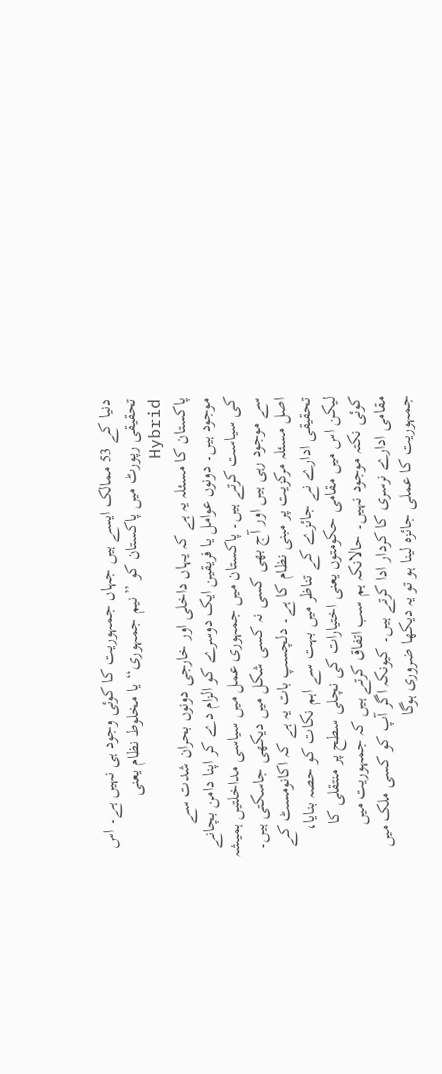دنیا کے 53 ممالک ایسے ہیں جہاں جمہوریت کا کوئی وجود ہی نہیں ہے۔ اس تحقیقی رپورٹ میں پاکستان کو ’’نیم جمہوری‘‘ یا مخلوط نظام یعنی Hybrid
پاکستان کا مسئلہ یہ ہے کہ یہاں داخلی اور خارجی دونوں بحران شدت سے موجود ہیں۔ دونوں عوامل یا فریقین ایک دوسرے کو الزام دے کر اپنا دامن بچانے کی سیاست کرتے ہیں۔ پاکستان میں جمہوری عمل میں سیاسی مداخلتیں ہمیشہ سے موجود رہی ہیں اور آج بھی کسی نہ کسی شکل میں دیکھی جاسکتی ہیں۔ اصل مسئلہ مرکزیت پر مبنی نظام کا ہے۔ دلچسپ بات یہ ہے کہ اکانومسٹ کے تحقیقی ادارے نے جائزے کے تناظر میں بہت سے اہم نکات کو حصہ بنایا، لیکن اس میں مقامی حکومتوں یعنی اختیارات کی نچلی سطح پر منتقلی کا کوئی نکتہ موجود نہیں۔ حالانکہ ہم سب اتفاق کرتے ہیں کہ جمہوریت میں مقامی ادارے نرسری کا کردار ادا کرتے ہیں۔ کیونکہ اگر آپ کو کسی ملک میں جمہوریت کا عملی جائزہ لینا ہو تو یہ دیکھا ضروری ہوگا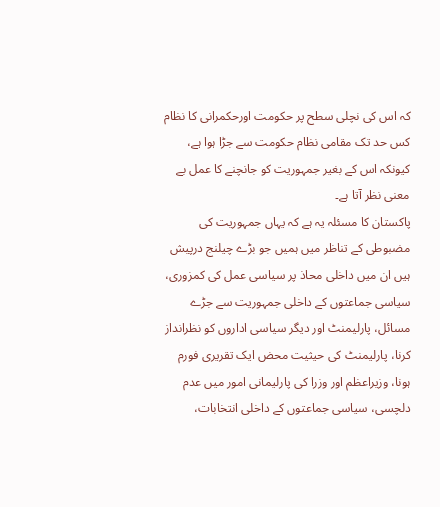کہ اس کی نچلی سطح پر حکومت اورحکمرانی کا نظام کس حد تک مقامی نظام حکومت سے جڑا ہوا ہے، کیونکہ اس کے بغیر جمہوریت کو جانچنے کا عمل بے معنی نظر آتا ہے۔
پاکستان کا مسئلہ یہ ہے کہ یہاں جمہوریت کی مضبوطی کے تناظر میں ہمیں جو بڑے چیلنج درپیش ہیں ان میں داخلی محاذ پر سیاسی عمل کی کمزوری، سیاسی جماعتوں کے داخلی جمہوریت سے جڑے مسائل، پارلیمنٹ اور دیگر سیاسی اداروں کو نظرانداز کرنا، پارلیمنٹ کی حیثیت محض ایک تقریری فورم ہونا، وزیراعظم اور وزرا کی پارلیمانی امور میں عدم دلچسی، سیاسی جماعتوں کے داخلی انتخابات،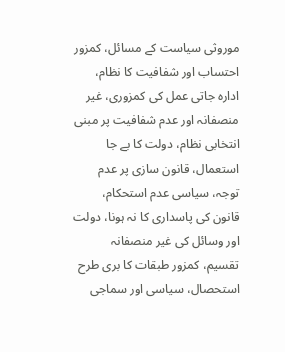موروثی سیاست کے مسائل، کمزور احتساب اور شفافیت کا نظام، ادارہ جاتی عمل کی کمزوری، غیر منصفانہ اور عدم شفافیت پر مبنی انتخابی نظام، دولت کا بے جا استعمال، قانون سازی پر عدم توجہ، سیاسی عدم استحکام، قانون کی پاسداری کا نہ ہونا، دولت اور وسائل کی غیر منصفانہ تقسیم، کمزور طبقات کا بری طرح استحصال، سیاسی اور سماجی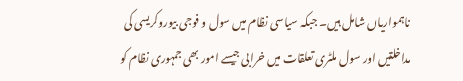ناہمواریاں شامل ہیں۔ جبکہ سیاسی نظام میں سول و فوجی بیوروکریسی کی مداخلتیں اور سول ملٹری تعلقات میں خرابی جیسے امور بھی جمہوری نظام کو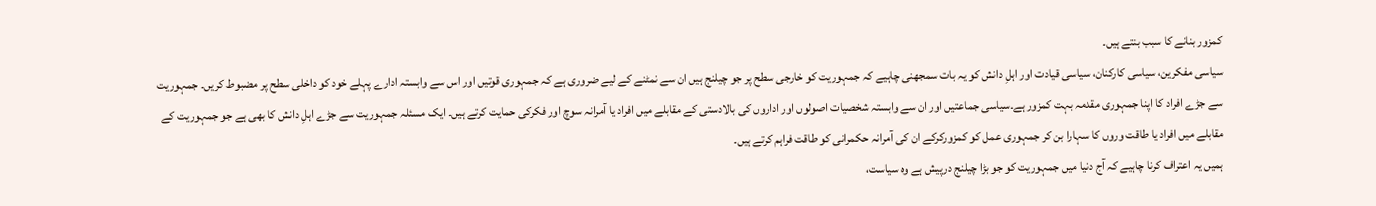کمزور بنانے کا سبب بنتے ہیں۔
سیاسی مفکرین، سیاسی کارکنان، سیاسی قیادت اور اہلِ دانش کو یہ بات سمجھنی چاہیے کہ جمہوریت کو خارجی سطح پر جو چیلنج ہیں ان سے نمٹنے کے لیے ضروری ہے کہ جمہوری قوتیں اور اس سے وابستہ ادارے پہلے خود کو داخلی سطح پر مضبوط کریں۔ جمہوریت سے جڑے افراد کا اپنا جمہوری مقدمہ بہت کمزور ہے۔سیاسی جماعتیں اور ان سے وابستہ شخصیات اصولوں اور اداروں کی بالادستی کے مقابلے میں افراد یا آمرانہ سوچ اور فکرکی حمایت کرتے ہیں۔ ایک مسئلہ جمہوریت سے جڑے اہلِ دانش کا بھی ہے جو جمہوریت کے مقابلے میں افراد یا طاقت وروں کا سہارا بن کر جمہوری عمل کو کمزورکرکے ان کی آمرانہ حکمرانی کو طاقت فراہم کرتے ہیں۔
ہمیں یہ اعتراف کرنا چاہیے کہ آج دنیا میں جمہوریت کو جو بڑا چیلنج درپیش ہے وہ سیاست،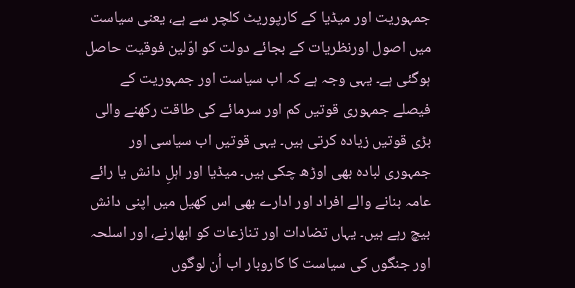جمہوریت اور میڈیا کے کارپوریٹ کلچر سے ہے، یعنی سیاست میں اصول اورنظریات کے بجائے دولت کو اوّلین فوقیت حاصل ہوگئی ہے۔ یہی وجہ ہے کہ اب سیاست اور جمہوریت کے فیصلے جمہوری قوتیں کم اور سرمائے کی طاقت رکھنے والی بڑی قوتیں زیادہ کرتی ہیں۔ یہی قوتیں اب سیاسی اور جمہوری لبادہ بھی اوڑھ چکی ہیں۔ میڈیا اور اہلِ دانش یا رائے عامہ بنانے والے افراد اور ادارے بھی اس کھیل میں اپنی دانش بیچ رہے ہیں۔ یہاں تضادات اور تنازعات کو ابھارنے، اور اسلحہ اور جنگوں کی سیاست کا کاروبار اب اُن لوگوں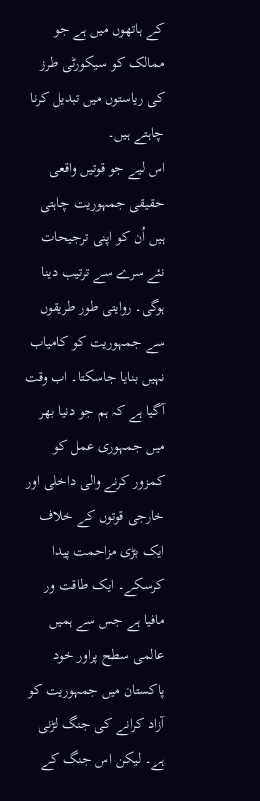کے ہاتھوں میں ہے جو ممالک کو سیکورٹی طرز کی ریاستوں میں تبدیل کرنا چاہتے ہیں۔
اس لیے جو قوتیں واقعی حقیقی جمہوریت چاہتی ہیں اُن کو اپنی ترجیحات نئے سرے سے ترتیب دینا ہوگی۔ روایتی طور طریقوں سے جمہوریت کو کامیاب نہیں بنایا جاسکتا۔ اب وقت آگیا ہے کہ ہم جو دنیا بھر میں جمہوری عمل کو کمزور کرنے والی داخلی اور خارجی قوتوں کے خلاف ایک بڑی مزاحمت پیدا کرسکے۔ ایک طاقت ور مافیا ہے جس سے ہمیں عالمی سطح پراور خود پاکستان میں جمہوریت کو آزاد کرانے کی جنگ لڑنی ہے۔ لیکن اس جنگ کے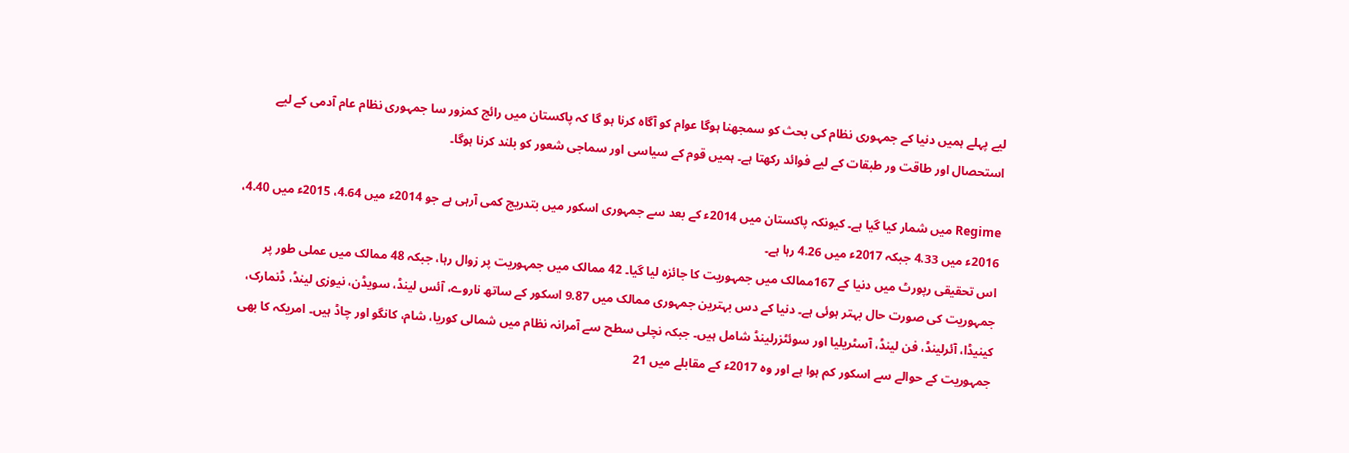لیے پہلے ہمیں دنیا کے جمہوری نظام کی بحث کو سمجھنا ہوگا عوام کو آگاہ کرنا ہو گا کہ پاکستان میں رائج کمزور سا جمہوری نظام عام آدمی کے لیے استحصال اور طاقت ور طبقات کے لیے فوائد رکھتا ہے۔ ہمیں قوم کے سیاسی اور سماجی شعور کو بلند کرنا ہوگا۔

Regime میں شمار کیا گیا ہے۔ کیونکہ پاکستان میں 2014ء کے بعد سے جمہوری اسکور میں بتدریج کمی آرہی ہے جو 2014ء میں 4.64، 2015ء میں 4.40، 2016ء میں 4.33 جبکہ 2017ء میں 4.26 رہا ہے۔
اس تحقیقی رپورٹ میں دنیا کے 167ممالک میں جمہوریت کا جائزہ لیا گیا۔ 42 ممالک میں جمہوریت پر زوال رہا، جبکہ 48 ممالک میں عملی طور پر جمہوریت کی صورت حال بہتر ہوئی ہے۔ دنیا کے دس بہترین جمہوری ممالک میں 9.87 اسکور کے ساتھ ناروے، آئس لینڈ، سویڈن، نیوزی لینڈ، ڈنمارک، کینیڈا، آئرلینڈ، فن لینڈ، آسٹریلیا اور سوئٹزرلینڈ شامل ہیں۔ جبکہ نچلی سطح سے آمرانہ نظام میں شمالی کوریا، شام، کانگو اور چاڈ ہیں۔ امریکہ کا بھی جمہوریت کے حوالے سے اسکور کم ہوا ہے اور وہ 2017ء کے مقابلے میں 21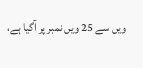ویں سے 25 ویں نمبر پر آگیا ہے،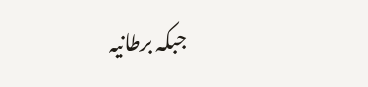جبکہ برطانیہ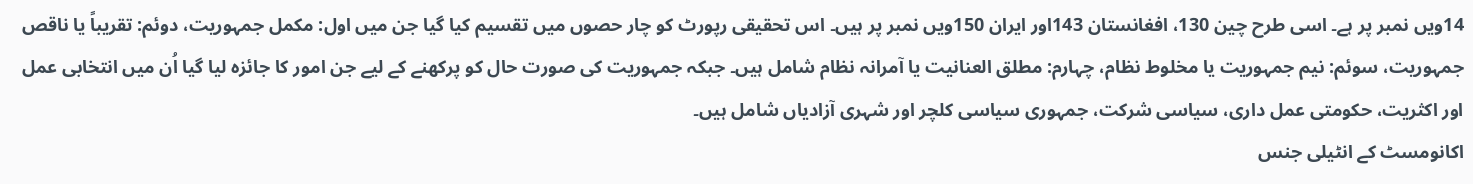14ویں نمبر پر ہے۔ اسی طرح چین 130، افغانستان 143اور ایران 150ویں نمبر پر ہیں۔ اس تحقیقی رپورٹ کو چار حصوں میں تقسیم کیا گیا جن میں اول: مکمل جمہوریت، دوئم: تقریباً یا ناقص جمہوریت، سوئم: نیم جمہوریت یا مخلوط نظام، چہارم: مطلق العنانیت یا آمرانہ نظام شامل ہیں۔ جبکہ جمہوریت کی صورت حال کو پرکھنے کے لیے جن امور کا جائزہ لیا گیا اُن میں انتخابی عمل اور اکثریت، حکومتی عمل داری، سیاسی شرکت، جمہوری سیاسی کلچر اور شہری آزادیاں شامل ہیں۔
اکانومسٹ کے انٹیلی جنس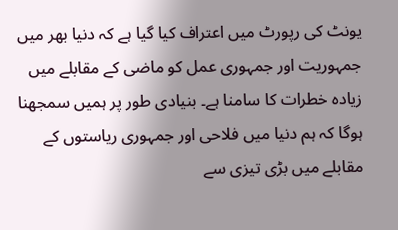یونٹ کی رپورٹ میں اعتراف کیا گیا ہے کہ دنیا بھر میں جمہوریت اور جمہوری عمل کو ماضی کے مقابلے میں زیادہ خطرات کا سامنا ہے۔ بنیادی طور پر ہمیں سمجھنا ہوگا کہ ہم دنیا میں فلاحی اور جمہوری ریاستوں کے مقابلے میں بڑی تیزی سے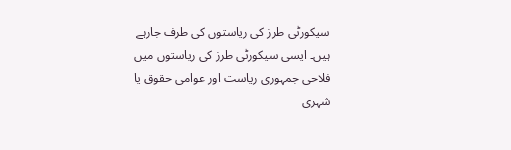سیکورٹی طرز کی ریاستوں کی طرف جارہے ہیں۔ ایسی سیکورٹی طرز کی ریاستوں میں فلاحی جمہوری ریاست اور عوامی حقوق یا شہری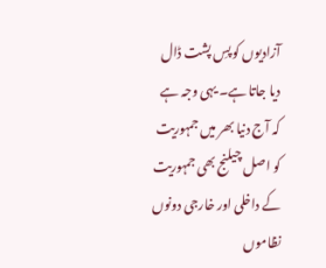آزادیوں کو پسِ پشت ڈال دیا جاتا ہے۔ یہی وجہ ہے کہ آج دنیا بھر میں جمہوریت کو اصل چیلنج بھی جمہوریت کے داخلی اور خارجی دونوں نظاموں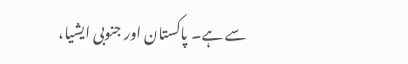سے ہے۔ پاکستان اور جنوبی ایشیا،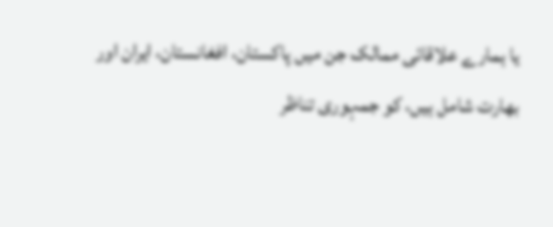یا ہمارے علاقائی ممالک جن میں پاکستان، افغانستان، ایران اور بھارت شامل ہیں، کو جمہوری تناظر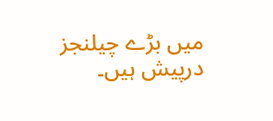میں بڑے چیلنجز درپیش ہیں۔